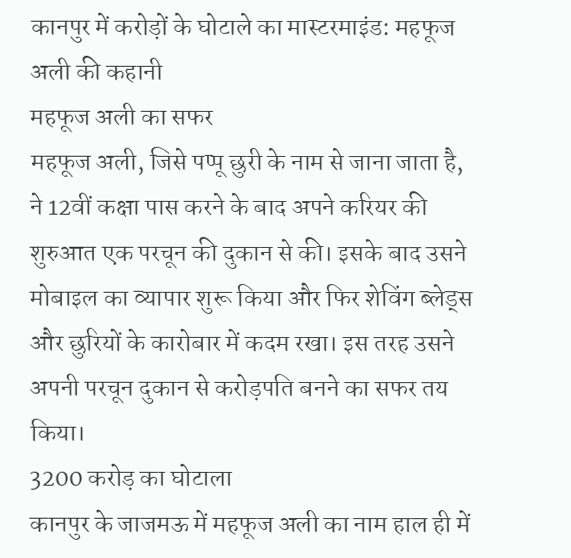कानपुर में करोड़ों के घोटाले का मास्टरमाइंड: महफूज अली की कहानी
महफूज अली का सफर
महफूज अली, जिसे पप्पू छुरी के नाम से जाना जाता है, ने 12वीं कक्षा पास करने के बाद अपने करियर की शुरुआत एक परचून की दुकान से की। इसके बाद उसने मोबाइल का व्यापार शुरू किया और फिर शेविंग ब्लेड्स और छुरियों के कारोबार में कदम रखा। इस तरह उसने अपनी परचून दुकान से करोड़पति बनने का सफर तय किया।
3200 करोड़ का घोटाला
कानपुर के जाजमऊ में महफूज अली का नाम हाल ही में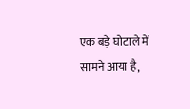एक बड़े घोटाले में सामने आया है,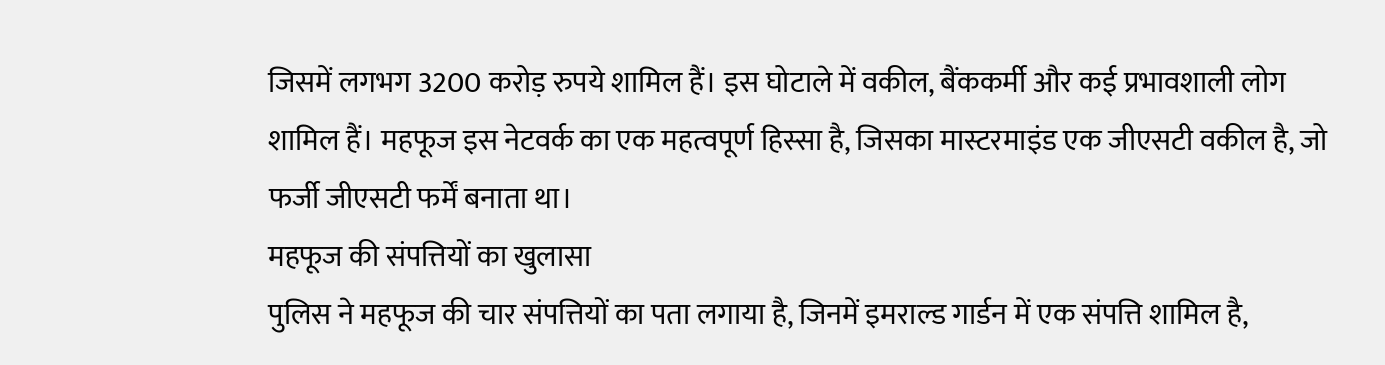जिसमें लगभग 3200 करोड़ रुपये शामिल हैं। इस घोटाले में वकील, बैंककर्मी और कई प्रभावशाली लोग शामिल हैं। महफूज इस नेटवर्क का एक महत्वपूर्ण हिस्सा है, जिसका मास्टरमाइंड एक जीएसटी वकील है, जो फर्जी जीएसटी फर्में बनाता था।
महफूज की संपत्तियों का खुलासा
पुलिस ने महफूज की चार संपत्तियों का पता लगाया है, जिनमें इमराल्ड गार्डन में एक संपत्ति शामिल है,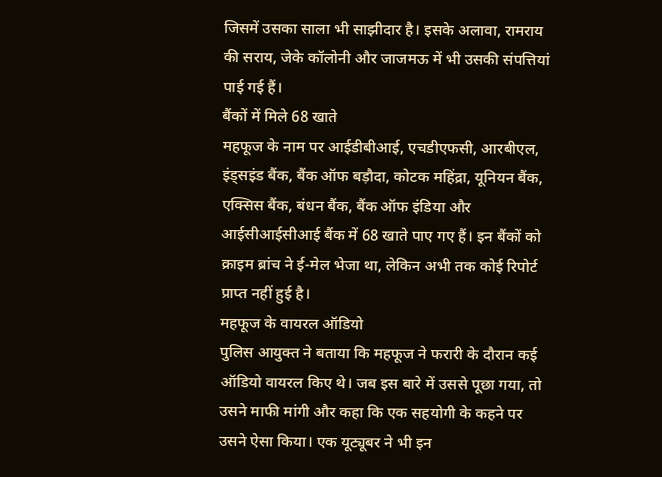जिसमें उसका साला भी साझीदार है। इसके अलावा, रामराय की सराय, जेके कॉलोनी और जाजमऊ में भी उसकी संपत्तियां पाई गई हैं।
बैंकों में मिले 68 खाते
महफूज के नाम पर आईडीबीआई, एचडीएफसी, आरबीएल, इंड्सइंड बैंक, बैंक ऑफ बड़ौदा, कोटक महिंद्रा, यूनियन बैंक, एक्सिस बैंक, बंधन बैंक, बैंक ऑफ इंडिया और आईसीआईसीआई बैंक में 68 खाते पाए गए हैं। इन बैंकों को क्राइम ब्रांच ने ई-मेल भेजा था, लेकिन अभी तक कोई रिपोर्ट प्राप्त नहीं हुई है।
महफूज के वायरल ऑडियो
पुलिस आयुक्त ने बताया कि महफूज ने फरारी के दौरान कई ऑडियो वायरल किए थे। जब इस बारे में उससे पूछा गया, तो उसने माफी मांगी और कहा कि एक सहयोगी के कहने पर उसने ऐसा किया। एक यूट्यूबर ने भी इन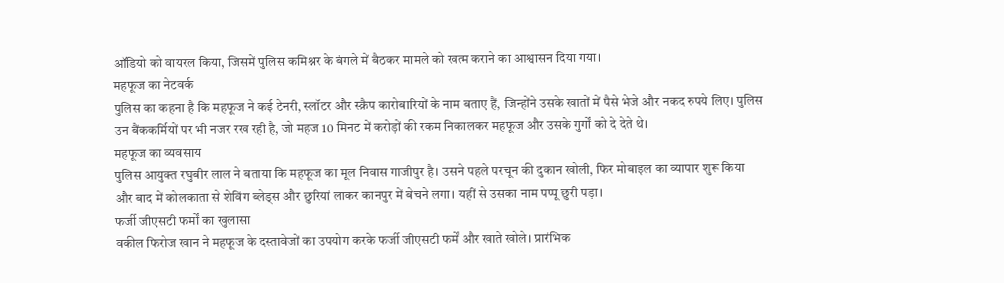ऑडियो को वायरल किया, जिसमें पुलिस कमिश्नर के बंगले में बैठकर मामले को खत्म कराने का आश्वासन दिया गया।
महफूज का नेटवर्क
पुलिस का कहना है कि महफूज ने कई टेनरी, स्लॉटर और स्क्रैप कारोबारियों के नाम बताए हैं, जिन्होंने उसके खातों में पैसे भेजे और नकद रुपये लिए। पुलिस उन बैंककर्मियों पर भी नजर रख रही है, जो महज 10 मिनट में करोड़ों की रकम निकालकर महफूज और उसके गुर्गों को दे देते थे।
महफूज का व्यवसाय
पुलिस आयुक्त रघुबीर लाल ने बताया कि महफूज का मूल निवास गाजीपुर है। उसने पहले परचून की दुकान खोली, फिर मोबाइल का व्यापार शुरू किया और बाद में कोलकाता से शेविंग ब्लेड्स और छुरियां लाकर कानपुर में बेचने लगा। यहीं से उसका नाम पप्पू छुरी पड़ा।
फर्जी जीएसटी फर्मों का खुलासा
वकील फिरोज खान ने महफूज के दस्तावेजों का उपयोग करके फर्जी जीएसटी फर्में और खाते खोले। प्रारंभिक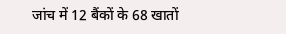जांच में 12 बैंकों के 68 खातों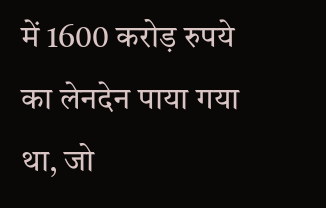में 1600 करोड़ रुपये का लेनदेन पाया गया था, जो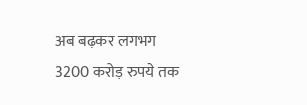अब बढ़कर लगभग 3200 करोड़ रुपये तक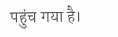पहुंच गया है।